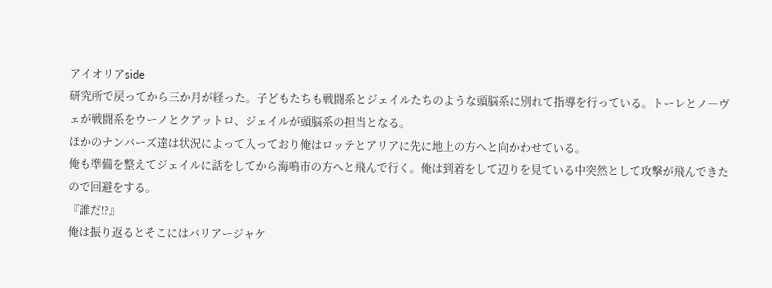アイオリアside
研究所で戻ってから三か月が経った。子どもたちも戦闘系とジェイルたちのような頭脳系に別れて指導を行っている。トーレとノ―ヴェが戦闘系をウーノとクアットロ、ジェイルが頭脳系の担当となる。
ほかのナンバーズ達は状況によって入っており俺はロッテとアリアに先に地上の方へと向かわせている。
俺も準備を整えてジェイルに話をしてから海鳴市の方へと飛んで行く。俺は到着をして辺りを見ている中突然として攻撃が飛んできたので回避をする。
『誰だ!?』
俺は振り返るとそこにはバリアージャケ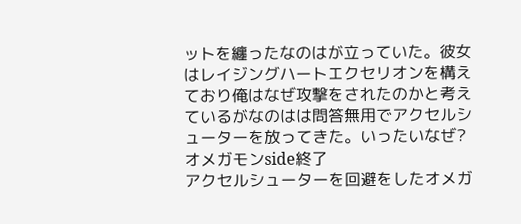ットを纏ったなのはが立っていた。彼女はレイジングハートエクセリオンを構えており俺はなぜ攻撃をされたのかと考えているがなのはは問答無用でアクセルシューターを放ってきた。いったいなぜ?
オメガモンside終了
アクセルシューターを回避をしたオメガ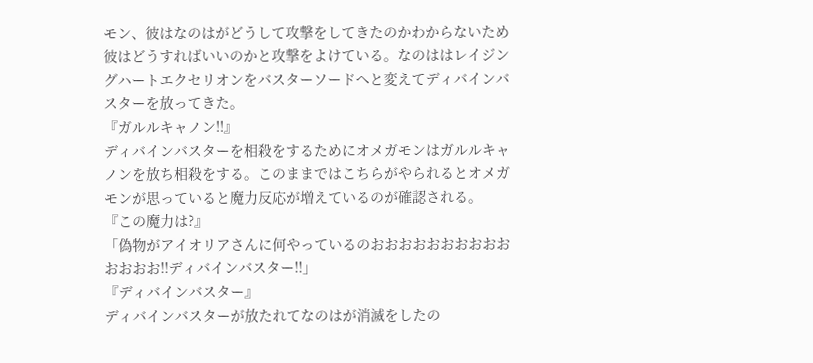モン、彼はなのはがどうして攻撃をしてきたのかわからないため彼はどうすればいいのかと攻撃をよけている。なのははレイジングハートエクセリオンをバスターソードへと変えてディバインバスターを放ってきた。
『ガルルキャノン!!』
ディバインバスターを相殺をするためにオメガモンはガルルキャノンを放ち相殺をする。このままではこちらがやられるとオメガモンが思っていると魔力反応が増えているのが確認される。
『この魔力は?』
「偽物がアイオリアさんに何やっているのおおおおおおおおおおおおおお!!ディバインバスター!!」
『ディバインバスター』
ディバインバスターが放たれてなのはが消滅をしたの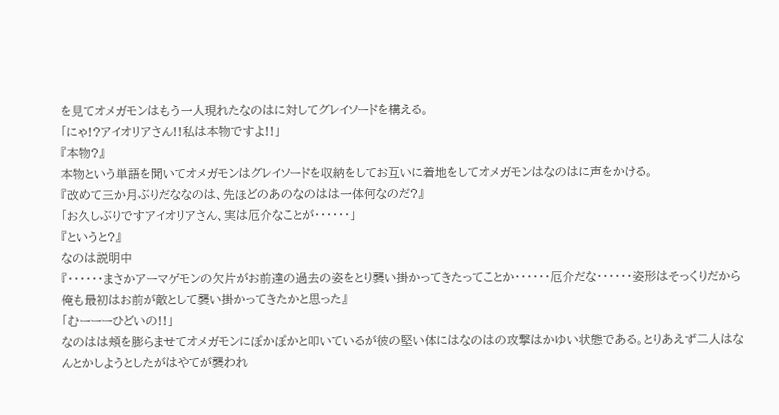を見てオメガモンはもう一人現れたなのはに対してグレイソードを構える。
「にゃ!?アイオリアさん!!私は本物ですよ!!」
『本物?』
本物という単語を聞いてオメガモンはグレイソードを収納をしてお互いに着地をしてオメガモンはなのはに声をかける。
『改めて三か月ぶりだななのは、先ほどのあのなのはは一体何なのだ?』
「お久しぶりですアイオリアさん、実は厄介なことが・・・・・・」
『というと?』
なのは説明中
『・・・・・・まさかアーマゲモンの欠片がお前達の過去の姿をとり襲い掛かってきたってことか・・・・・・厄介だな・・・・・・姿形はそっくりだから俺も最初はお前が敵として襲い掛かってきたかと思った』
「むーーーひどいの!!」
なのはは頬を膨らませてオメガモンにぽかぽかと叩いているが彼の堅い体にはなのはの攻撃はかゆい状態である。とりあえず二人はなんとかしようとしたがはやてが襲われ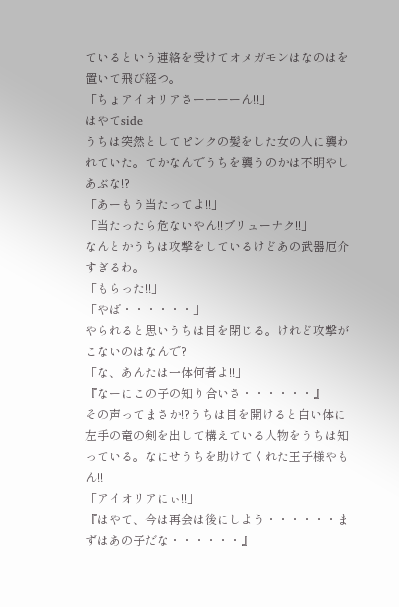ているという連絡を受けてオメガモンはなのはを置いて飛び経つ。
「ちょアイオリアさーーーーん!!」
はやてside
うちは突然としてピンクの髪をした女の人に襲われていた。てかなんでうちを襲うのかは不明やしあぶな!?
「あーもう当たってよ!!」
「当たったら危ないやん!!ブリューナク!!」
なんとかうちは攻撃をしているけどあの武器厄介すぎるわ。
「もらった!!」
「やば・・・・・・」
やられると思いうちは目を閉じる。けれど攻撃がこないのはなんで?
「な、あんたは一体何者よ!!」
『なーにこの子の知り合いさ・・・・・・』
その声ってまさか!?うちは目を開けると白い体に左手の竜の剣を出して構えている人物をうちは知っている。なにせうちを助けてくれた王子様やもん!!
「アイオリアにぃ!!」
『はやて、今は再会は後にしよう・・・・・・まずはあの子だな・・・・・・』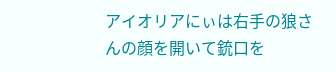アイオリアにぃは右手の狼さんの顔を開いて銃口を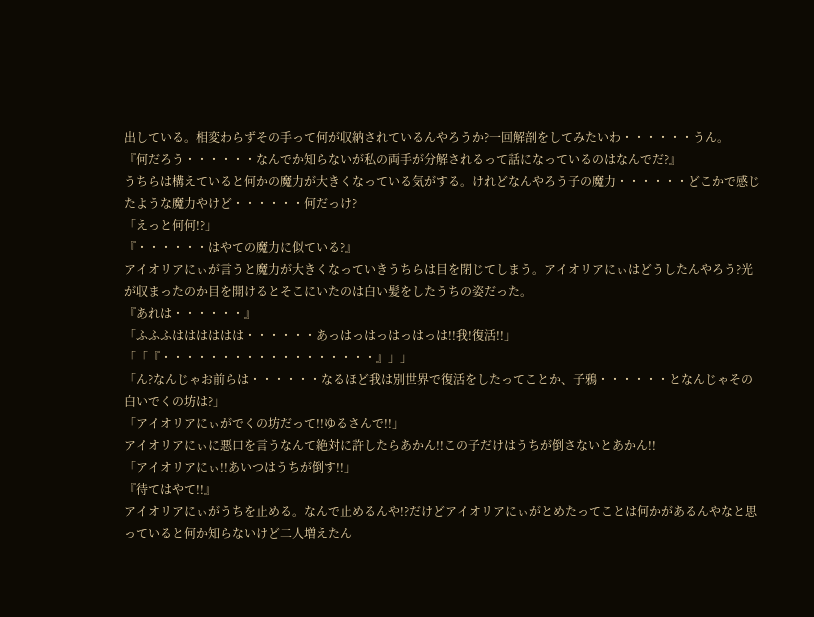出している。相変わらずその手って何が収納されているんやろうか?一回解剖をしてみたいわ・・・・・・うん。
『何だろう・・・・・・なんでか知らないが私の両手が分解されるって話になっているのはなんでだ?』
うちらは構えていると何かの魔力が大きくなっている気がする。けれどなんやろう子の魔力・・・・・・どこかで感じたような魔力やけど・・・・・・何だっけ?
「えっと何何!?」
『・・・・・・はやての魔力に似ている?』
アイオリアにぃが言うと魔力が大きくなっていきうちらは目を閉じてしまう。アイオリアにぃはどうしたんやろう?光が収まったのか目を開けるとそこにいたのは白い髪をしたうちの姿だった。
『あれは・・・・・・』
「ふふふはははははは・・・・・・あっはっはっはっはっは!!我!復活!!」
「「『・・・・・・・・・・・・・・・・・・』」」
「ん?なんじゃお前らは・・・・・・なるほど我は別世界で復活をしたってことか、子鴉・・・・・・となんじゃその白いでくの坊は?」
「アイオリアにぃがでくの坊だって!!ゆるさんで!!」
アイオリアにぃに悪口を言うなんて絶対に許したらあかん!!この子だけはうちが倒さないとあかん!!
「アイオリアにぃ!!あいつはうちが倒す!!」
『待てはやて!!』
アイオリアにぃがうちを止める。なんで止めるんや!?だけどアイオリアにぃがとめたってことは何かがあるんやなと思っていると何か知らないけど二人増えたん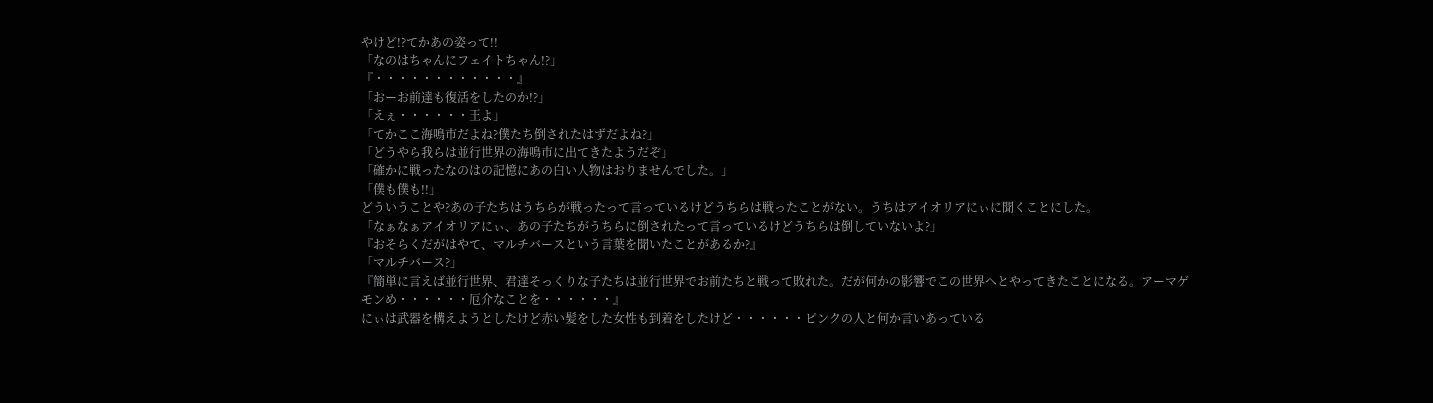やけど!?てかあの姿って!!
「なのはちゃんにフェイトちゃん!?」
『・・・・・・・・・・・・』
「おーお前達も復活をしたのか!?」
「えぇ・・・・・・王よ」
「てかここ海鳴市だよね?僕たち倒されたはずだよね?」
「どうやら我らは並行世界の海鳴市に出てきたようだぞ」
「確かに戦ったなのはの記憶にあの白い人物はおりませんでした。」
「僕も僕も!!」
どういうことや?あの子たちはうちらが戦ったって言っているけどうちらは戦ったことがない。うちはアイオリアにぃに聞くことにした。
「なぁなぁアイオリアにぃ、あの子たちがうちらに倒されたって言っているけどうちらは倒していないよ?」
『おそらくだがはやて、マルチバースという言葉を聞いたことがあるか?』
「マルチバース?」
『簡単に言えば並行世界、君達そっくりな子たちは並行世界でお前たちと戦って敗れた。だが何かの影響でこの世界へとやってきたことになる。アーマゲモンめ・・・・・・厄介なことを・・・・・・』
にぃは武器を構えようとしたけど赤い髪をした女性も到着をしたけど・・・・・・ピンクの人と何か言いあっている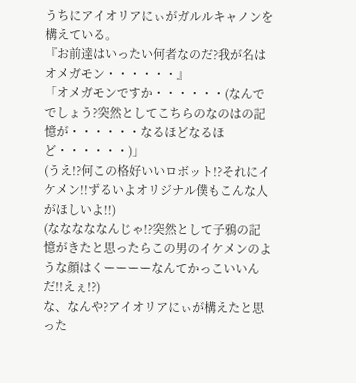うちにアイオリアにぃがガルルキャノンを構えている。
『お前達はいったい何者なのだ?我が名はオメガモン・・・・・・』
「オメガモンですか・・・・・・(なんででしょう?突然としてこちらのなのはの記憶が・・・・・・なるほどなるほど・・・・・・)」
(うえ!?何この格好いいロボット!?それにイケメン!!ずるいよオリジナル僕もこんな人がほしいよ!!)
(なななななんじゃ!?突然として子鴉の記憶がきたと思ったらこの男のイケメンのような顔はくーーーーなんてかっこいいんだ!!えぇ!?)
な、なんや?アイオリアにぃが構えたと思った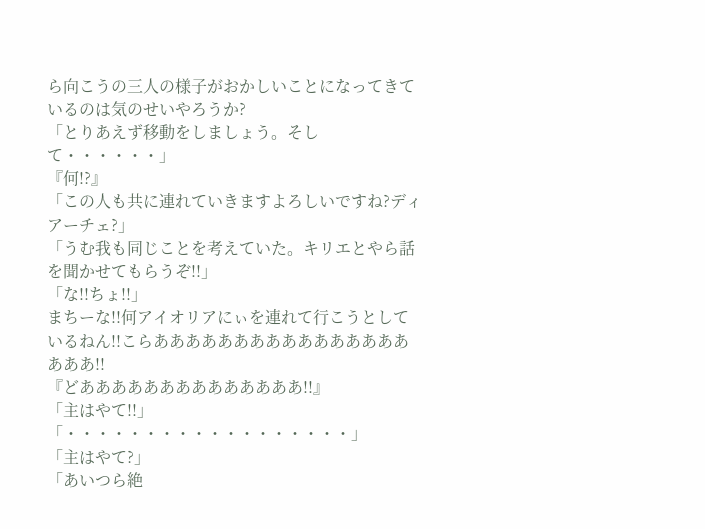ら向こうの三人の様子がおかしいことになってきているのは気のせいやろうか?
「とりあえず移動をしましょう。そして・・・・・・」
『何!?』
「この人も共に連れていきますよろしいですね?ディアーチェ?」
「うむ我も同じことを考えていた。キリエとやら話を聞かせてもらうぞ!!」
「な!!ちょ!!」
まちーな!!何アイオリアにぃを連れて行こうとしているねん!!こらあああああああああああああああああああ!!
『どああああああああああああああ!!』
「主はやて!!」
「・・・・・・・・・・・・・・・・・・」
「主はやて?」
「あいつら絶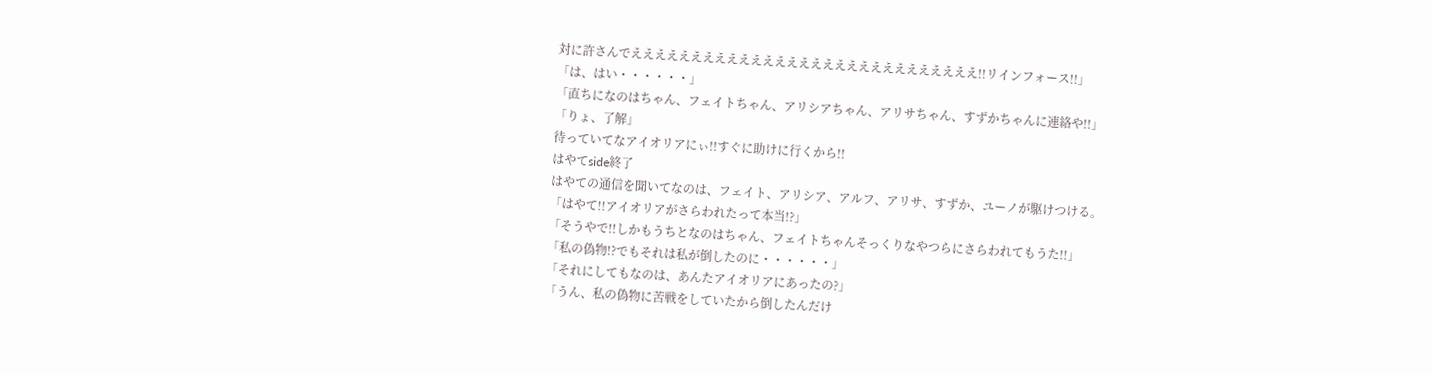対に許さんでえええええええええええええええええええええええええええええ!!リインフォース!!」
「は、はい・・・・・・」
「直ちになのはちゃん、フェイトちゃん、アリシアちゃん、アリサちゃん、すずかちゃんに連絡や!!」
「りょ、了解」
待っていてなアイオリアにぃ!!すぐに助けに行くから!!
はやてside終了
はやての通信を聞いてなのは、フェイト、アリシア、アルフ、アリサ、すずか、ユーノが駆けつける。
「はやて!!アイオリアがさらわれたって本当!?」
「そうやで!!しかもうちとなのはちゃん、フェイトちゃんそっくりなやつらにさらわれてもうた!!」
「私の偽物!?でもそれは私が倒したのに・・・・・・」
「それにしてもなのは、あんたアイオリアにあったの?」
「うん、私の偽物に苦戦をしていたから倒したんだけ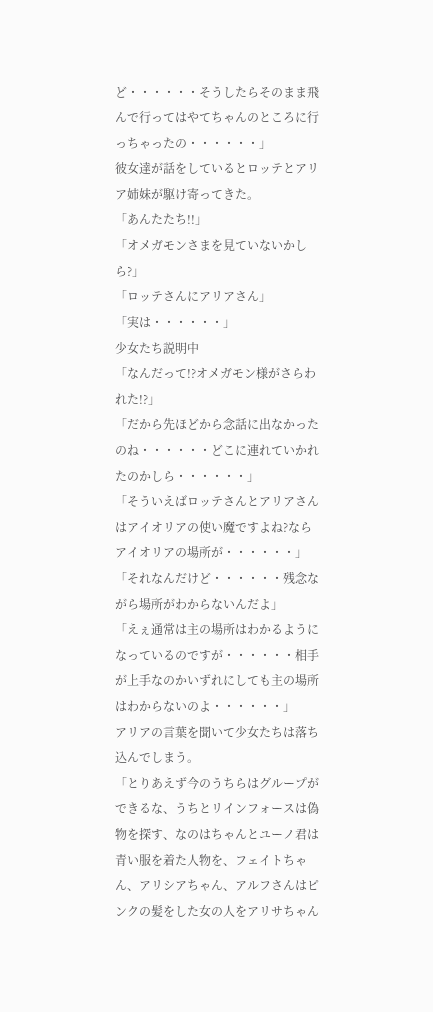ど・・・・・・そうしたらそのまま飛んで行ってはやてちゃんのところに行っちゃったの・・・・・・」
彼女達が話をしているとロッテとアリア姉妹が駆け寄ってきた。
「あんたたち!!」
「オメガモンさまを見ていないかしら?」
「ロッテさんにアリアさん」
「実は・・・・・・」
少女たち説明中
「なんだって!?オメガモン様がさらわれた!?」
「だから先ほどから念話に出なかったのね・・・・・・どこに連れていかれたのかしら・・・・・・」
「そういえばロッテさんとアリアさんはアイオリアの使い魔ですよね?ならアイオリアの場所が・・・・・・」
「それなんだけど・・・・・・残念ながら場所がわからないんだよ」
「えぇ通常は主の場所はわかるようになっているのですが・・・・・・相手が上手なのかいずれにしても主の場所はわからないのよ・・・・・・」
アリアの言葉を聞いて少女たちは落ち込んでしまう。
「とりあえず今のうちらはグループができるな、うちとリインフォースは偽物を探す、なのはちゃんとユーノ君は青い服を着た人物を、フェイトちゃん、アリシアちゃん、アルフさんはピンクの髪をした女の人をアリサちゃん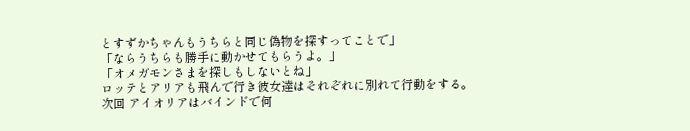とすずかちゃんもうちらと同じ偽物を探すってことで」
「ならうちらも勝手に動かせてもらうよ。」
「オメガモンさまを探しもしないとね」
ロッテとアリアも飛んで行き彼女達はそれぞれに別れて行動をする。
次回 アイオリアはバインドで何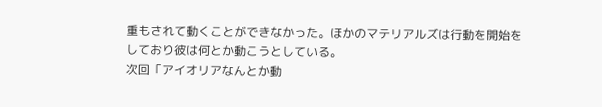重もされて動くことができなかった。ほかのマテリアルズは行動を開始をしており彼は何とか動こうとしている。
次回「アイオリアなんとか動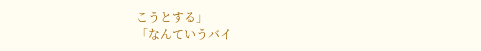こうとする」
「なんていうバイ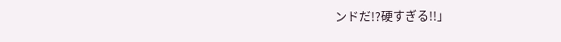ンドだ!?硬すぎる!!」